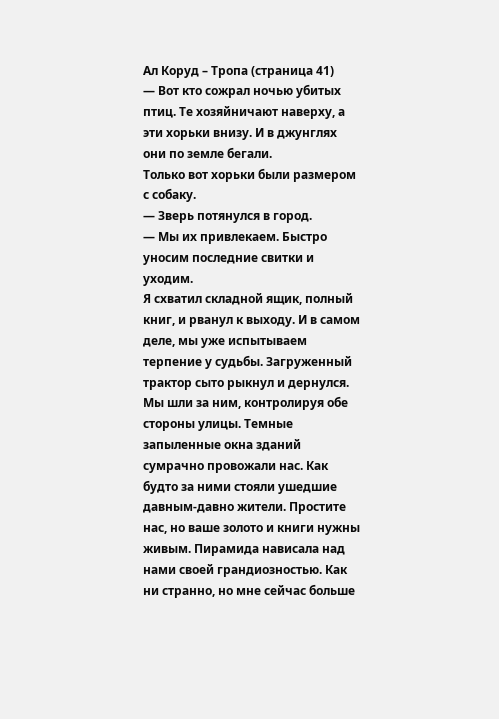Ал Коруд – Тропа (страница 41)
— Вот кто сожрал ночью убитых птиц. Те хозяйничают наверху, а эти хорьки внизу. И в джунглях они по земле бегали.
Только вот хорьки были размером с собаку.
— Зверь потянулся в город.
— Мы их привлекаем. Быстро уносим последние свитки и уходим.
Я схватил складной ящик, полный книг, и рванул к выходу. И в самом деле, мы уже испытываем терпение у судьбы. Загруженный трактор сыто рыкнул и дернулся. Мы шли за ним, контролируя обе стороны улицы. Темные запыленные окна зданий сумрачно провожали нас. Как будто за ними стояли ушедшие давным-давно жители. Простите нас, но ваше золото и книги нужны живым. Пирамида нависала над нами своей грандиозностью. Как ни странно, но мне сейчас больше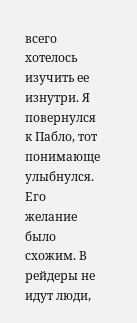всего хотелось изучить ее изнутри. Я повернулся к Пабло, тот понимающе улыбнулся. Его желание было схожим. В рейдеры не идут люди,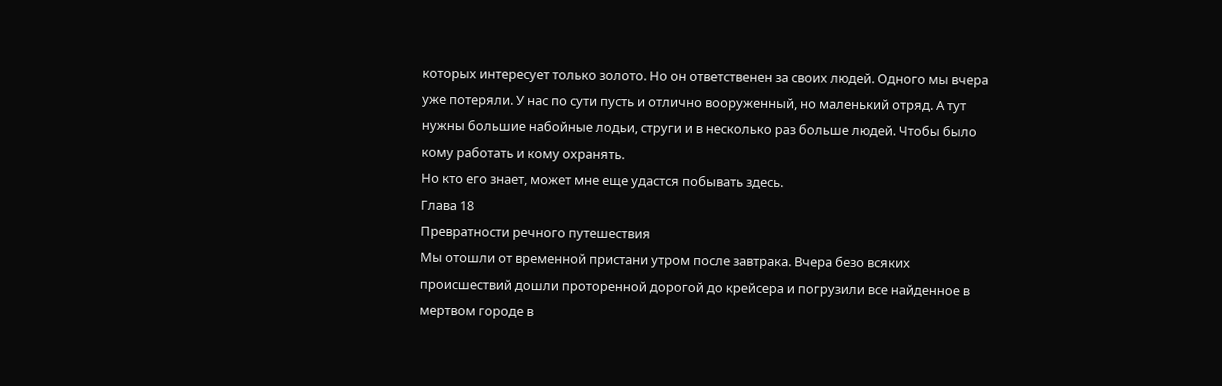которых интересует только золото. Но он ответственен за своих людей. Одного мы вчера уже потеряли. У нас по сути пусть и отлично вооруженный, но маленький отряд. А тут нужны большие набойные лодьи, струги и в несколько раз больше людей. Чтобы было кому работать и кому охранять.
Но кто его знает, может мне еще удастся побывать здесь.
Глава 18
Превратности речного путешествия
Мы отошли от временной пристани утром после завтрака. Вчера безо всяких происшествий дошли проторенной дорогой до крейсера и погрузили все найденное в мертвом городе в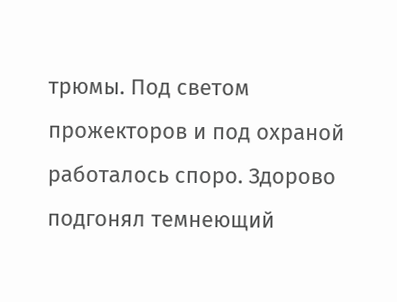трюмы. Под светом прожекторов и под охраной работалось споро. Здорово подгонял темнеющий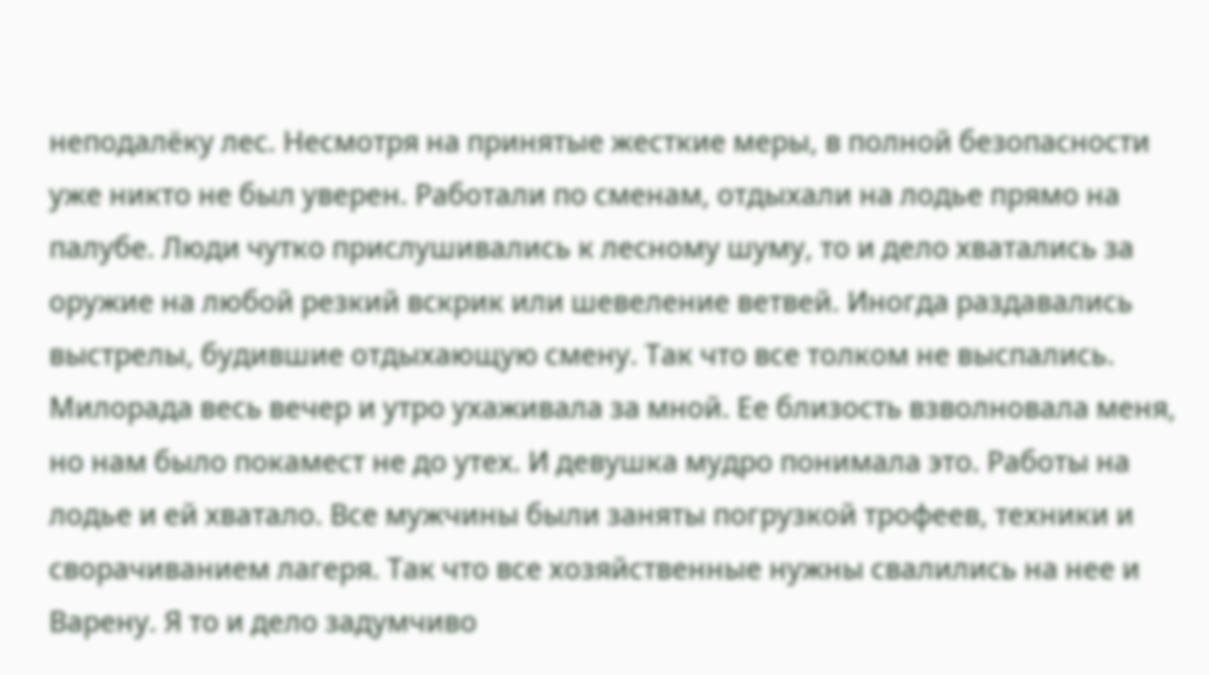неподалёку лес. Несмотря на принятые жесткие меры, в полной безопасности уже никто не был уверен. Работали по сменам, отдыхали на лодье прямо на палубе. Люди чутко прислушивались к лесному шуму, то и дело хватались за оружие на любой резкий вскрик или шевеление ветвей. Иногда раздавались выстрелы, будившие отдыхающую смену. Так что все толком не выспались.
Милорада весь вечер и утро ухаживала за мной. Ее близость взволновала меня, но нам было покамест не до утех. И девушка мудро понимала это. Работы на лодье и ей хватало. Все мужчины были заняты погрузкой трофеев, техники и сворачиванием лагеря. Так что все хозяйственные нужны свалились на нее и Варену. Я то и дело задумчиво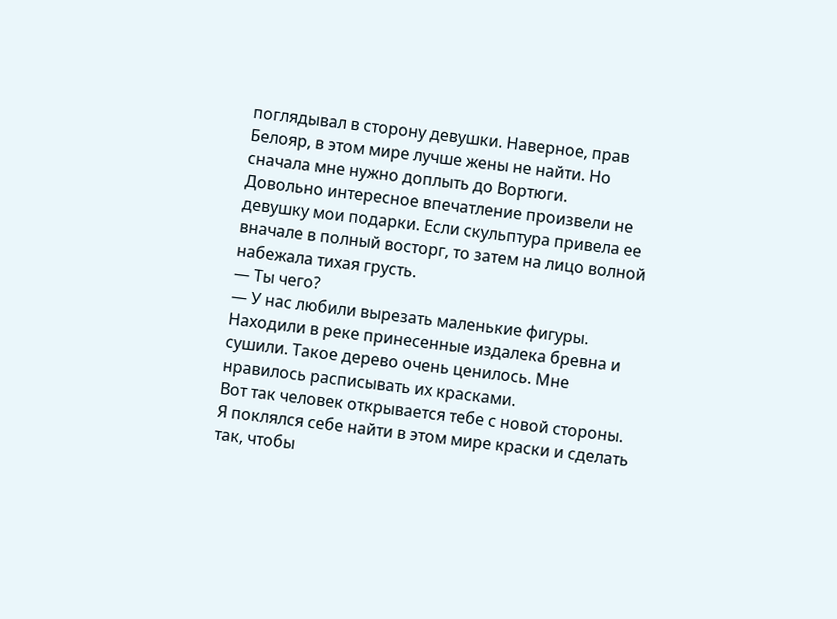поглядывал в сторону девушки. Наверное, прав Белояр, в этом мире лучше жены не найти. Но сначала мне нужно доплыть до Вортюги.
Довольно интересное впечатление произвели не девушку мои подарки. Если скульптура привела ее вначале в полный восторг, то затем на лицо волной набежала тихая грусть.
— Ты чего?
— У нас любили вырезать маленькие фигуры. Находили в реке принесенные издалека бревна и сушили. Такое дерево очень ценилось. Мне нравилось расписывать их красками.
Вот так человек открывается тебе с новой стороны. Я поклялся себе найти в этом мире краски и сделать так, чтобы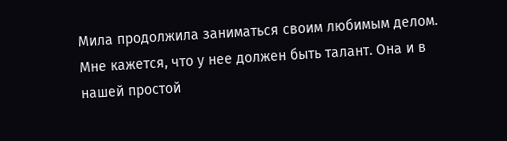Мила продолжила заниматься своим любимым делом. Мне кажется, что у нее должен быть талант. Она и в нашей простой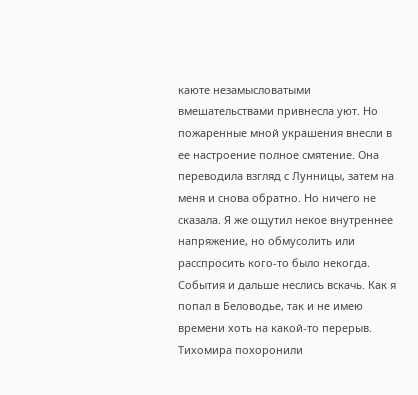каюте незамысловатыми вмешательствами привнесла уют. Но пожаренные мной украшения внесли в ее настроение полное смятение. Она переводила взгляд с Лунницы, затем на меня и снова обратно. Но ничего не сказала. Я же ощутил некое внутреннее напряжение, но обмусолить или расспросить кого-то было некогда. События и дальше неслись вскачь. Как я попал в Беловодье, так и не имею времени хоть на какой-то перерыв.
Тихомира похоронили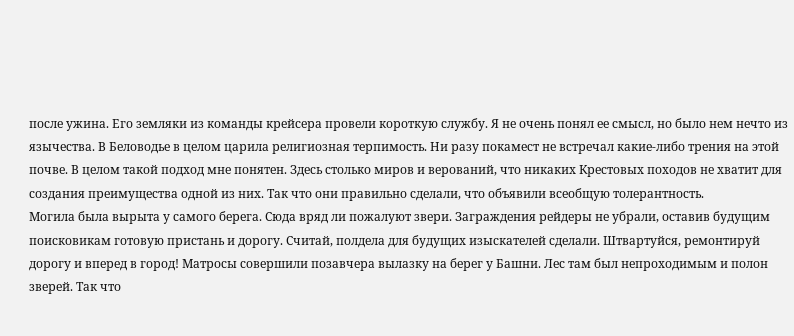после ужина. Его земляки из команды крейсера провели короткую службу. Я не очень понял ее смысл, но было нем нечто из язычества. В Беловодье в целом царила религиозная терпимость. Ни разу покамест не встречал какие-либо трения на этой почве. В целом такой подход мне понятен. Здесь столько миров и верований, что никаких Крестовых походов не хватит для создания преимущества одной из них. Так что они правильно сделали, что объявили всеобщую толерантность.
Могила была вырыта у самого берега. Сюда вряд ли пожалуют звери. Заграждения рейдеры не убрали, оставив будущим поисковикам готовую пристань и дорогу. Считай, полдела для будущих изыскателей сделали. Штвартуйся, ремонтируй дорогу и вперед в город! Матросы совершили позавчера вылазку на берег у Башни. Лес там был непроходимым и полон зверей. Так что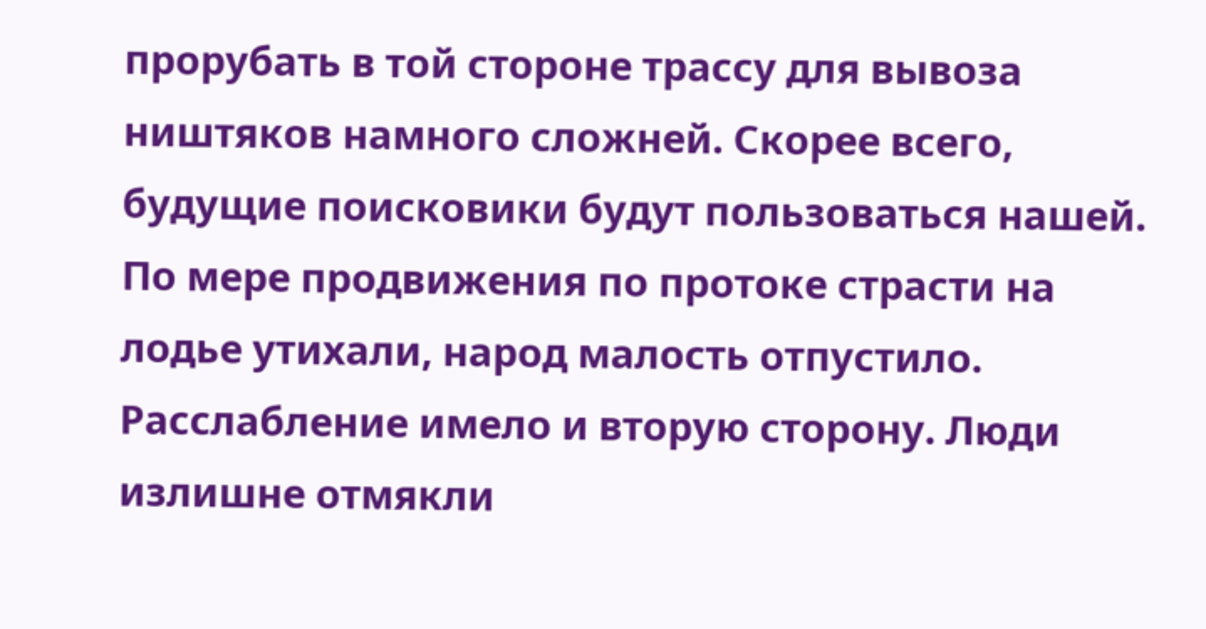прорубать в той стороне трассу для вывоза ништяков намного сложней. Скорее всего, будущие поисковики будут пользоваться нашей.
По мере продвижения по протоке страсти на лодье утихали, народ малость отпустило. Расслабление имело и вторую сторону. Люди излишне отмякли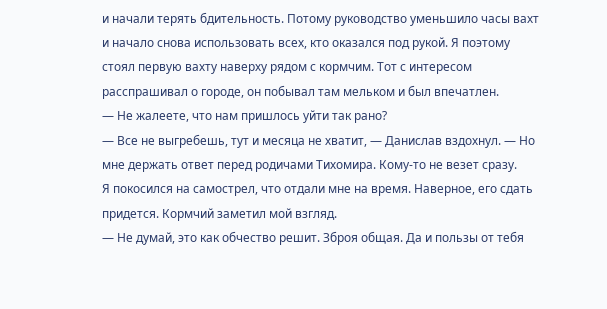и начали терять бдительность. Потому руководство уменьшило часы вахт и начало снова использовать всех, кто оказался под рукой. Я поэтому стоял первую вахту наверху рядом с кормчим. Тот с интересом расспрашивал о городе, он побывал там мельком и был впечатлен.
— Не жалеете, что нам пришлось уйти так рано?
— Все не выгребешь, тут и месяца не хватит, — Данислав вздохнул. — Но мне держать ответ перед родичами Тихомира. Кому-то не везет сразу.
Я покосился на самострел, что отдали мне на время. Наверное, его сдать придется. Кормчий заметил мой взгляд.
— Не думай, это как обчество решит. Зброя общая. Да и пользы от тебя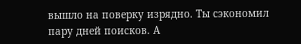вышло на поверку изрядно. Ты сэкономил пару дней поисков. А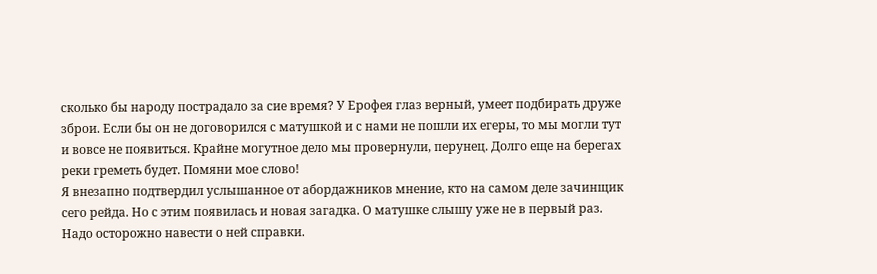сколько бы народу пострадало за сие время? У Ерофея глаз верный, умеет подбирать друже зброи. Если бы он не договорился с матушкой и с нами не пошли их егеры, то мы могли тут и вовсе не появиться. Крайне могутное дело мы провернули, перунец. Долго еще на берегах реки греметь будет. Помяни мое слово!
Я внезапно подтвердил услышанное от абордажников мнение, кто на самом деле зачинщик сего рейда. Но с этим появилась и новая загадка. О матушке слышу уже не в первый раз. Надо осторожно навести о ней справки.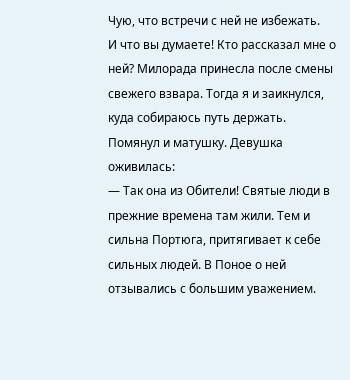Чую, что встречи с ней не избежать.
И что вы думаете! Кто рассказал мне о ней? Милорада принесла после смены свежего взвара. Тогда я и заикнулся, куда собираюсь путь держать. Помянул и матушку. Девушка оживилась:
— Так она из Обители! Святые люди в прежние времена там жили. Тем и сильна Портюга, притягивает к себе сильных людей. В Поное о ней отзывались с большим уважением.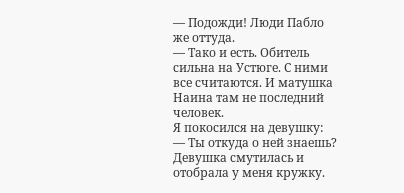— Подожди! Люди Пабло же оттуда.
— Тако и есть. Обитель сильна на Устюге. С ними все считаются. И матушка Наина там не последний человек.
Я покосился на девушку:
— Ты откуда о ней знаешь?
Девушка смутилась и отобрала у меня кружку.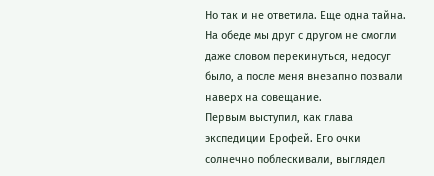Но так и не ответила. Еще одна тайна. На обеде мы друг с другом не смогли даже словом перекинуться, недосуг было, а после меня внезапно позвали наверх на совещание.
Первым выступил, как глава экспедиции Ерофей. Его очки солнечно поблескивали, выглядел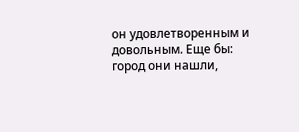он удовлетворенным и довольным. Еще бы: город они нашли,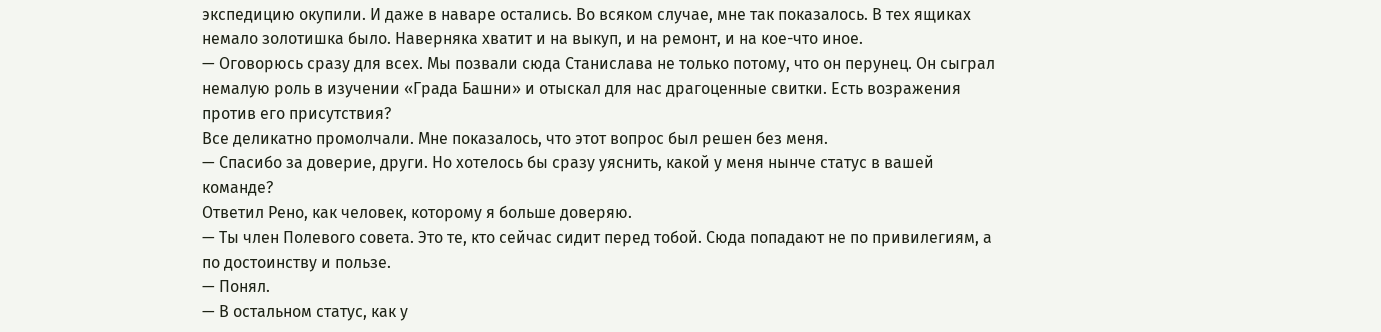экспедицию окупили. И даже в наваре остались. Во всяком случае, мне так показалось. В тех ящиках немало золотишка было. Наверняка хватит и на выкуп, и на ремонт, и на кое-что иное.
— Оговорюсь сразу для всех. Мы позвали сюда Станислава не только потому, что он перунец. Он сыграл немалую роль в изучении «Града Башни» и отыскал для нас драгоценные свитки. Есть возражения против его присутствия?
Все деликатно промолчали. Мне показалось, что этот вопрос был решен без меня.
— Спасибо за доверие, други. Но хотелось бы сразу уяснить, какой у меня нынче статус в вашей команде?
Ответил Рено, как человек, которому я больше доверяю.
— Ты член Полевого совета. Это те, кто сейчас сидит перед тобой. Сюда попадают не по привилегиям, а по достоинству и пользе.
— Понял.
— В остальном статус, как у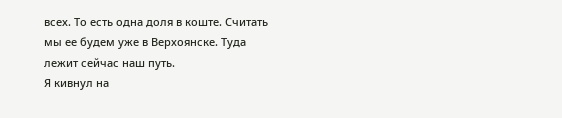всех. То есть одна доля в коште. Считать мы ее будем уже в Верхоянске. Туда лежит сейчас наш путь.
Я кивнул на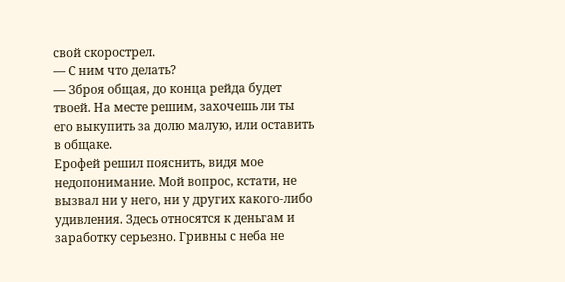свой скорострел.
— С ним что делать?
— Зброя общая, до конца рейда будет твоей. На месте решим, захочешь ли ты его выкупить за долю малую, или оставить в общаке.
Ерофей решил пояснить, видя мое недопонимание. Мой вопрос, кстати, не вызвал ни у него, ни у других какого-либо удивления. Здесь относятся к деньгам и заработку серьезно. Гривны с неба не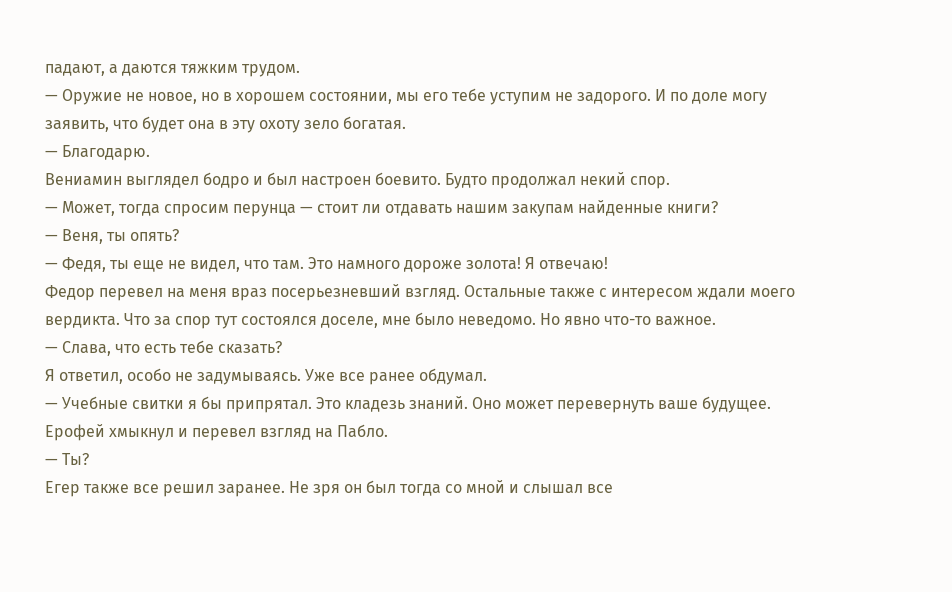падают, а даются тяжким трудом.
— Оружие не новое, но в хорошем состоянии, мы его тебе уступим не задорого. И по доле могу заявить, что будет она в эту охоту зело богатая.
— Благодарю.
Вениамин выглядел бодро и был настроен боевито. Будто продолжал некий спор.
— Может, тогда спросим перунца — стоит ли отдавать нашим закупам найденные книги?
— Веня, ты опять?
— Федя, ты еще не видел, что там. Это намного дороже золота! Я отвечаю!
Федор перевел на меня враз посерьезневший взгляд. Остальные также с интересом ждали моего вердикта. Что за спор тут состоялся доселе, мне было неведомо. Но явно что-то важное.
— Слава, что есть тебе сказать?
Я ответил, особо не задумываясь. Уже все ранее обдумал.
— Учебные свитки я бы припрятал. Это кладезь знаний. Оно может перевернуть ваше будущее.
Ерофей хмыкнул и перевел взгляд на Пабло.
— Ты?
Егер также все решил заранее. Не зря он был тогда со мной и слышал все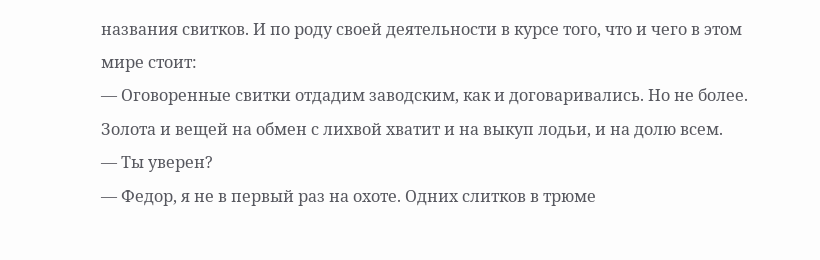названия свитков. И по роду своей деятельности в курсе того, что и чего в этом мире стоит:
— Оговоренные свитки отдадим заводским, как и договаривались. Но не более. Золота и вещей на обмен с лихвой хватит и на выкуп лодьи, и на долю всем.
— Ты уверен?
— Федор, я не в первый раз на охоте. Одних слитков в трюме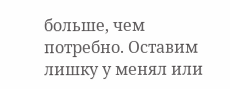больше, чем потребно. Оставим лишку у менял или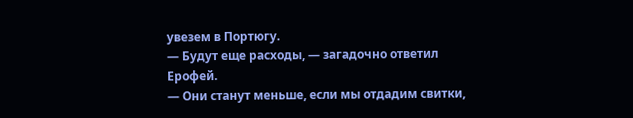увезем в Портюгу.
— Будут еще расходы, — загадочно ответил Ерофей.
— Они станут меньше, если мы отдадим свитки,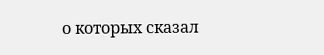о которых сказал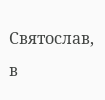Святослав, в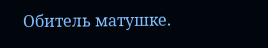Обитель матушке.